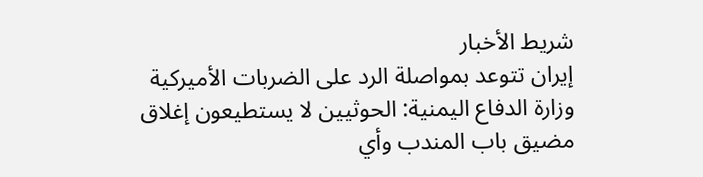شريط الأخبار
إيران تتوعد بمواصلة الرد على الضربات الأميركية وزارة الدفاع اليمنية: الحوثيين لا يستطيعون إغلاق مضيق باب المندب وأي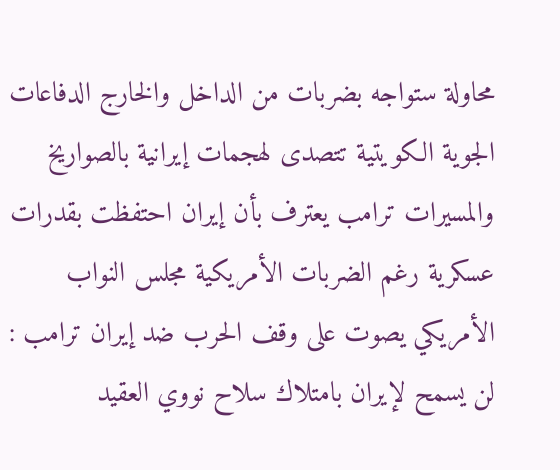محاولة ستواجه بضربات من الداخل والخارج الدفاعات الجوية الكويتية تتصدى لهجمات إيرانية بالصواريخ والمسيرات ترامب يعترف بأن إيران احتفظت بقدرات عسكرية رغم الضربات الأمريكية مجلس النواب الأمريكي يصوت على وقف الحرب ضد إيران ترامب : لن يسمح لإيران بامتلاك سلاح نووي العقيد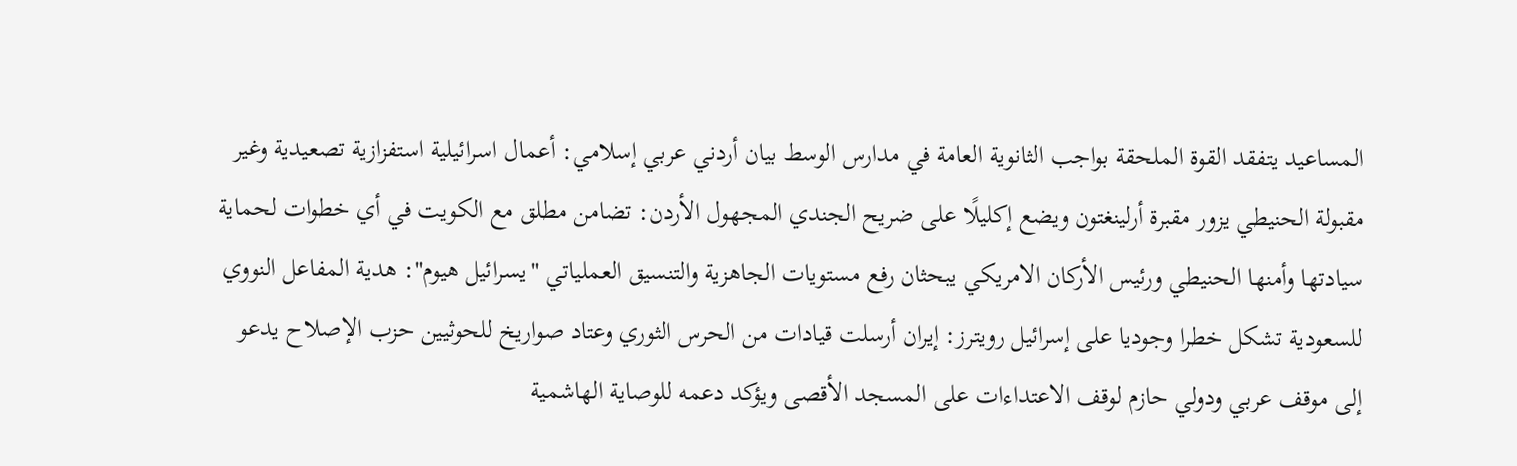المساعيد يتفقد القوة الملحقة بواجب الثانوية العامة في مدارس الوسط بيان أردني عربي إسلامي: أعمال اسرائيلية استفزازية تصعيدية وغير مقبولة الحنيطي يزور مقبرة أرلينغتون ويضع إكليلًا على ضريح الجندي المجهول الأردن: تضامن مطلق مع الكويت في أي خطوات لحماية سيادتها وأمنها الحنيطي ورئيس الأركان الامريكي يبحثان رفع مستويات الجاهزية والتنسيق العملياتي "يسرائيل هيوم": هدية المفاعل النووي للسعودية تشكل خطرا وجوديا على إسرائيل رويترز: إيران أرسلت قيادات من الحرس الثوري وعتاد صواريخ للحوثيين حزب الإصلاح يدعو إلى موقف عربي ودولي حازم لوقف الاعتداءات على المسجد الأقصى ويؤكد دعمه للوصاية الهاشمية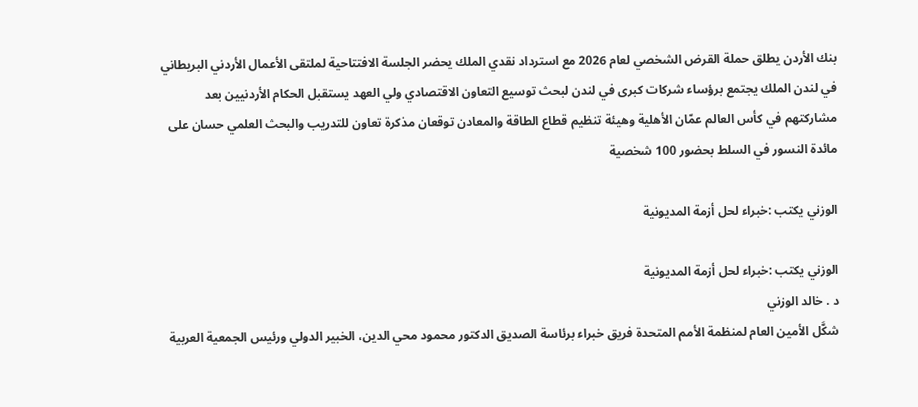بنك الأردن يطلق حملة القرض الشخصي لعام 2026 مع استرداد نقدي الملك يحضر الجلسة الافتتاحية لملتقى الأعمال الأردني البريطاني في لندن الملك يجتمع برؤساء شركات كبرى في لندن لبحث توسيع التعاون الاقتصادي ولي العهد يستقبل الحكام الأردنيين بعد مشاركتهم في كأس العالم عمّان الأهلية وهيئة تنظيم قطاع الطاقة والمعادن توقعان مذكرة تعاون للتدريب والبحث العلمي حسان على مائدة النسور في السلط بحضور 100 شخصية

الوزني يكتب :خبراء لحل أزمة المديونية

الوزني يكتب :خبراء لحل أزمة المديونية
د . خالد الوزني
شكَّل الأمين العام لمنظمة الأمم المتحدة فريق خبراء برئاسة الصديق الدكتور محمود محي الدين، الخبير الدولي ورئيس الجمعية العربية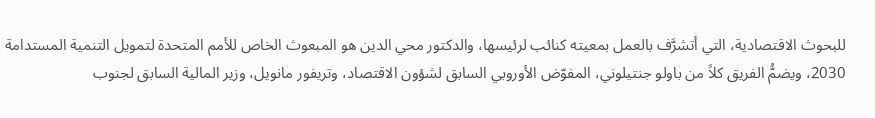للبحوث الاقتصادية، التي أتشرَّف بالعمل بمعيته كنائب لرئيسها، والدكتور محي الدين هو المبعوث الخاص للأمم المتحدة لتمويل التنمية المستدامة 2030، ويضمُّ الفريق كلاً من باولو جنتيلوني، المفوّض الأوروبي السابق لشؤون الاقتصاد، وتريفور مانويل، وزير المالية السابق لجنوب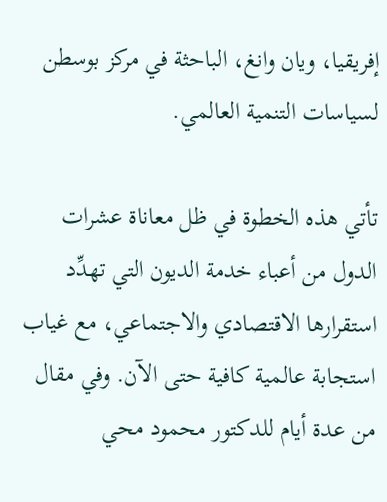إفريقيا، ويان وانغ، الباحثة في مركز بوسطن لسياسات التنمية العالمي.

تأتي هذه الخطوة في ظل معاناة عشرات الدول من أعباء خدمة الديون التي تهدِّد استقرارها الاقتصادي والاجتماعي، مع غياب استجابة عالمية كافية حتى الآن. وفي مقال من عدة أيام للدكتور محمود محي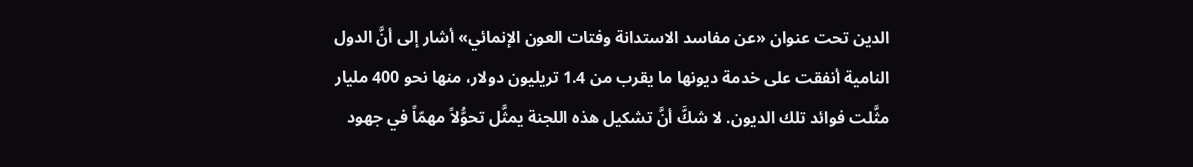الدين تحت عنوان «عن مفاسد الاستدانة وفتات العون الإنمائي» أشار إلى أنَّ الدول النامية أنفقت على خدمة ديونها ما يقرب من 1.4 تريليون دولار، منها نحو 400 مليار مثَّلت فوائد تلك الديون. لا شكَّ أنَّ تشكيل هذه اللجنة يمثَّل تحوُّلاً مهمّاً في جهود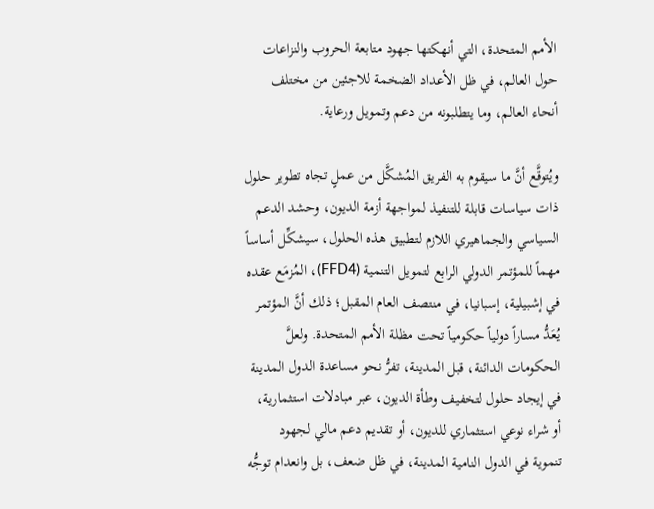الأمم المتحدة، التي أنهكتها جهود متابعة الحروب والنزاعات حول العالم، في ظل الأعداد الضخمة للاجئين من مختلف أنحاء العالم، وما يتطلبونه من دعم وتمويل ورعاية.

ويُتوقَّع أنَّ ما سيقوم به الفريق المُشكَّل من عملٍ تجاه تطوير حلول ذات سياسات قابلة للتنفيذ لمواجهة أزمة الديون، وحشد الدعم السياسي والجماهيري اللازم لتطبيق هذه الحلول، سيشكِّل أساساً مهماً للمؤتمر الدولي الرابع لتمويل التنمية (FFD4)، المُزمَع عقده في إشبيلية، إسبانيا، في منتصف العام المقبل؛ ذلك أنَّ المؤتمر يُعَدُّ مساراً دولياً حكومياً تحت مظلة الأمم المتحدة. ولعلَّ الحكومات الدائنة، قبل المدينة، تفرُّ نحو مساعدة الدول المدينة في إيجاد حلول لتخفيف وطأة الديون، عبر مبادلات استثمارية، أو شراء نوعي استثماري للديون، أو تقديم دعم مالي لجهود تنموية في الدول النامية المدينة، في ظل ضعف، بل وانعدام توجُّه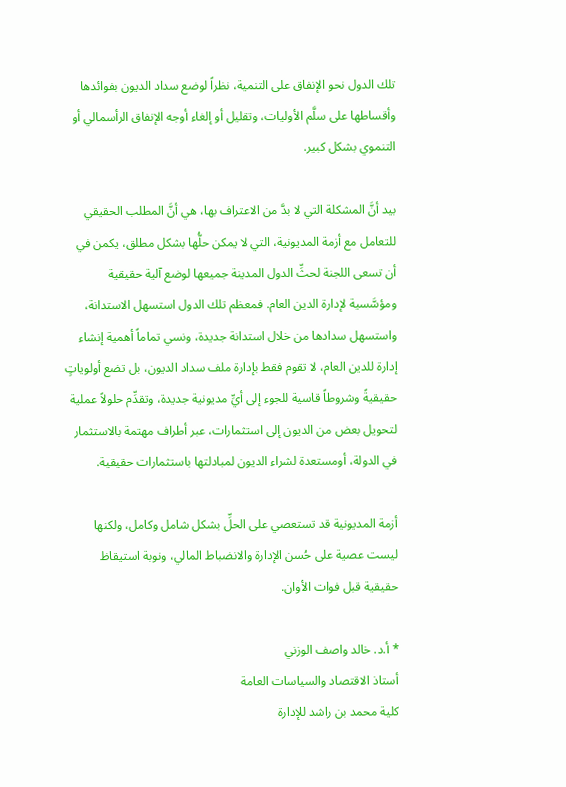تلك الدول نحو الإنفاق على التنمية، نظراً لوضع سداد الديون بفوائدها وأقساطها على سلَّم الأوليات، وتقليل أو إلغاء أوجه الإنفاق الرأسمالي أو التنموي بشكل كبير.

بيد أنَّ المشكلة التي لا بدَّ من الاعتراف بها، هي أنَّ المطلب الحقيقي للتعامل مع أزمة المديونية، التي لا يمكن حلُّها بشكل مطلق، يكمن في أن تسعى اللجنة لحثِّ الدول المدينة جميعها لوضع آلية حقيقية ومؤسَّسية لإدارة الدين العام. فمعظم تلك الدول استسهل الاستدانة، واستسهل سدادها من خلال استدانة جديدة، ونسي تماماً أهمية إنشاء إدارة للدين العام، لا تقوم فقط بإدارة ملف سداد الديون، بل تضع أولوياتٍ حقيقيةً وشروطاً قاسية للجوء إلى أيِّ مديونية جديدة، وتقدِّم حلولاً عملية لتحويل بعض من الديون إلى استثمارات، عبر أطراف مهتمة بالاستثمار في الدولة، أومستعدة لشراء الديون لمبادلتها باستثمارات حقيقية.

أزمة المديونية قد تستعصي على الحلِّ بشكل شامل وكامل، ولكنها ليست عصية على حُسن الإدارة والانضباط المالي، ونوبة استيقاظ حقيقية قبل فوات الأوان.

* أ.د. خالد واصف الوزني
أستاذ الاقتصاد والسياسات العامة
كلية محمد بن راشد للإدارة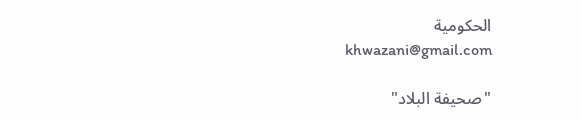الحكومية
khwazani@gmail.com

"صحيفة البلاد"